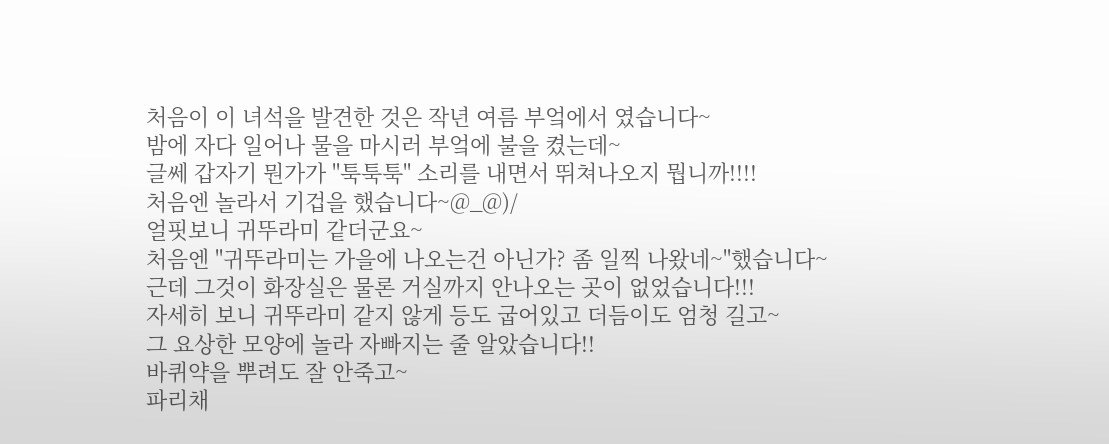처음이 이 녀석을 발견한 것은 작년 여름 부엌에서 였습니다~
밤에 자다 일어나 물을 마시러 부엌에 불을 켰는데~
글쎄 갑자기 뭔가가 "툭툭툭" 소리를 내면서 뛰쳐나오지 뭡니까!!!!
처음엔 놀라서 기겁을 했습니다~@_@)/
얼핏보니 귀뚜라미 같더군요~
처음엔 "귀뚜라미는 가을에 나오는건 아닌가? 좀 일찍 나왔네~"했습니다~
근데 그것이 화장실은 물론 거실까지 안나오는 곳이 없었습니다!!!
자세히 보니 귀뚜라미 같지 않게 등도 굽어있고 더듬이도 엄청 길고~
그 요상한 모양에 놀라 자빠지는 줄 알았습니다!!
바퀴약을 뿌려도 잘 안죽고~
파리채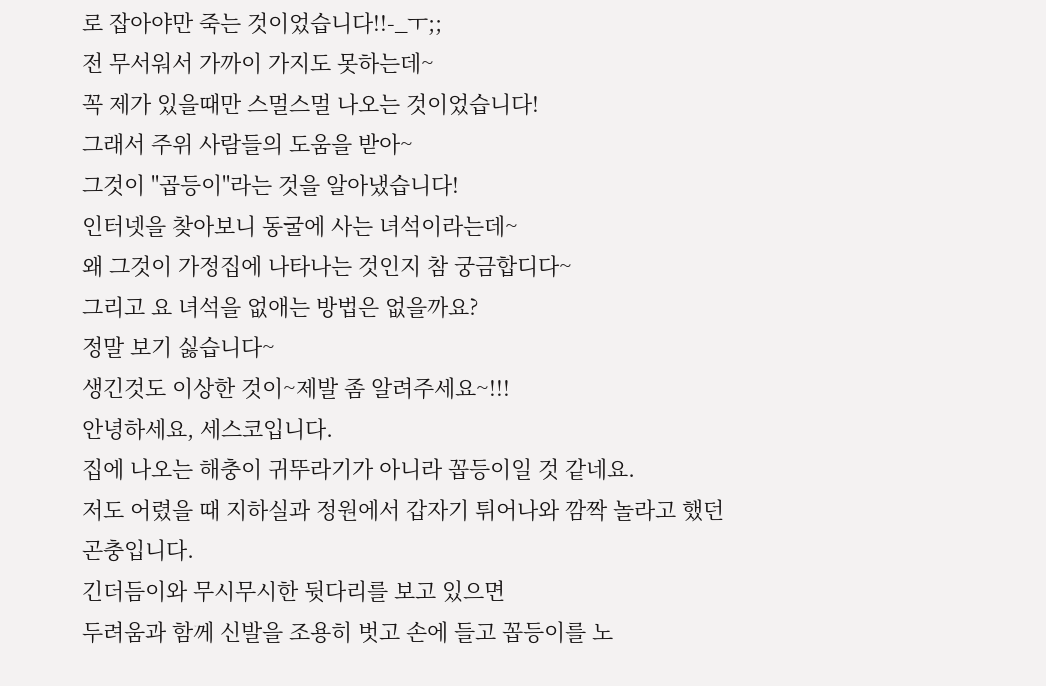로 잡아야만 죽는 것이었습니다!!-_ㅜ;;
전 무서워서 가까이 가지도 못하는데~
꼭 제가 있을때만 스멀스멀 나오는 것이었습니다!
그래서 주위 사람들의 도움을 받아~
그것이 "곱등이"라는 것을 알아냈습니다!
인터넷을 찾아보니 동굴에 사는 녀석이라는데~
왜 그것이 가정집에 나타나는 것인지 참 궁금합디다~
그리고 요 녀석을 없애는 방법은 없을까요?
정말 보기 싫습니다~
생긴것도 이상한 것이~제발 좀 알려주세요~!!!
안녕하세요, 세스코입니다.
집에 나오는 해충이 귀뚜라기가 아니라 꼽등이일 것 같네요.
저도 어렸을 때 지하실과 정원에서 갑자기 튀어나와 깜짝 놀라고 했던 곤충입니다.
긴더듬이와 무시무시한 뒷다리를 보고 있으면
두려움과 함께 신발을 조용히 벗고 손에 들고 꼽등이를 노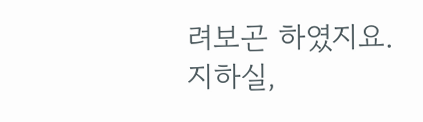려보곤 하였지요.
지하실,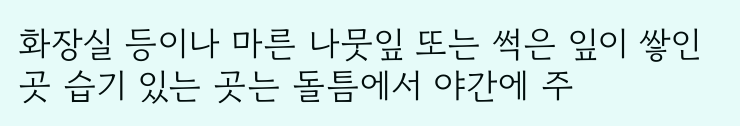화장실 등이나 마른 나뭇잎 또는 썩은 잎이 쌓인 곳 습기 있는 곳는 돌틈에서 야간에 주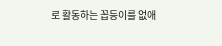로 활동하는 꼽등이를 없애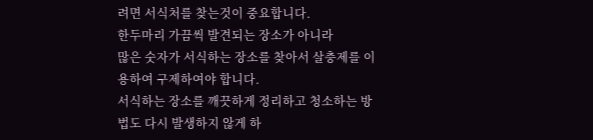려면 서식처를 찾는것이 중요합니다.
한두마리 가끔씩 발견되는 장소가 아니라
많은 숫자가 서식하는 장소를 찾아서 살충제를 이용하여 구제하여야 합니다.
서식하는 장소를 깨끗하게 정리하고 청소하는 방법도 다시 발생하지 않게 하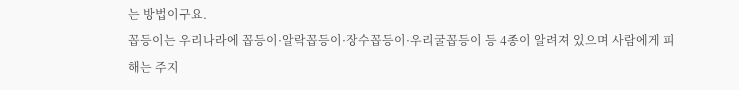는 방법이구요.
꼽등이는 우리나라에 꼽등이·알락꼽등이·장수꼽등이·우리굴꼽등이 등 4종이 알려져 있으며 사람에게 피해는 주지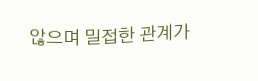않으며 밀접한 관계가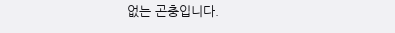없는 곤충입니다.